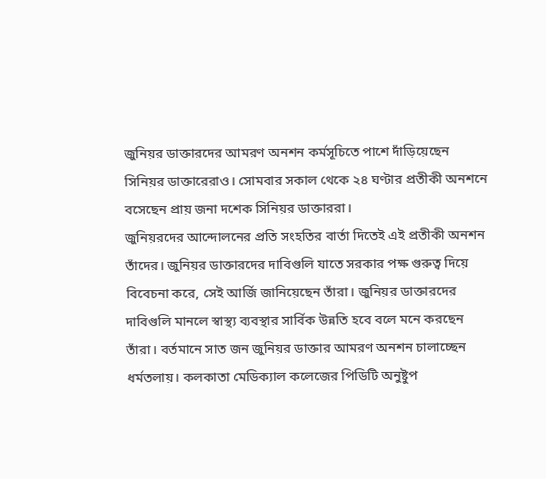জুনিয়র ডাক্তারদের আমরণ অনশন কর্মসূচিতে পাশে দাঁড়িয়েছেন সিনিয়র ডাক্তারেরাও। সোমবার সকাল থেকে ২৪ ঘণ্টার প্রতীকী অনশনে বসেছেন প্রায় জনা দশেক সিনিয়র ডাক্তাররা।
জুনিয়রদের আন্দোলনের প্রতি সংহতির বার্তা দিতেই এই প্রতীকী অনশন তাঁদের। জুনিয়র ডাক্তারদের দাবিগুলি যাতে সরকার পক্ষ গুরুত্ব দিয়ে বিবেচনা করে, সেই আর্জি জানিয়েছেন তাঁরা। জুনিয়র ডাক্তারদের দাবিগুলি মানলে স্বাস্থ্য ব্যবস্থার সার্বিক উন্নতি হবে বলে মনে করছেন তাঁরা। বর্তমানে সাত জন জুনিয়র ডাক্তার আমরণ অনশন চালাচ্ছেন ধর্মতলায়। কলকাতা মেডিক্যাল কলেজের পিডিটি অনুষ্টুপ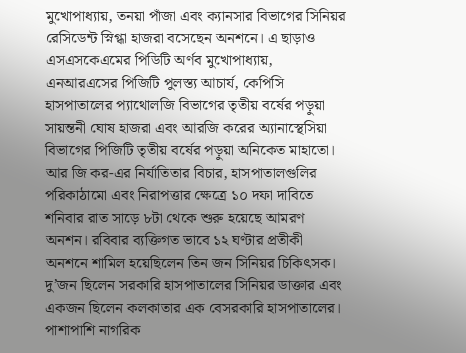মুখোপাধ্যায়, তনয়া পাঁজা এবং ক্যানসার বিভাগের সিনিয়র রেসিডেন্ট স্নিগ্ধা হাজরা বসেছেন অনশনে। এ ছাড়াও এসএসকেএমের পিডিটি অর্ণব মুখোপাধ্যায়, এনআরএসের পিজিটি পুলস্ত্য আচার্য, কেপিসি হাসপাতালের প্যাথোলজি বিভাগের তৃতীয় বর্ষের পড়ুয়া সায়ন্তনী ঘোষ হাজরা এবং আরজি করের অ্যানাস্থেসিয়া বিভাগের পিজিটি তৃতীয় বর্ষের পড়ুয়া অনিকেত মাহাতো। আর জি কর-এর নির্যাতিতার বিচার, হাসপাতালগুলির পরিকাঠামো এবং নিরাপত্তার ক্ষেত্রে ১০ দফা দাবিতে শনিবার রাত সাড়ে ৮টা থেকে শুরু হয়েছে আমরণ অনশন। রবিবার ব্যক্তিগত ভাবে ১২ ঘণ্টার প্রতীকী অনশনে শামিল হয়েছিলেন তিন জন সিনিয়র চিকিৎসক। দু’জন ছিলেন সরকারি হাসপাতালের সিনিয়র ডাক্তার এবং একজন ছিলেন কলকাতার এক বেসরকারি হাসপাতালের। পাশাপাশি নাগরিক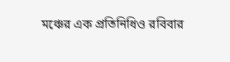মঞ্চের এক প্রতিনিধিও রবিবার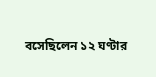বসেছিলেন ১২ ঘণ্টার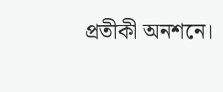প্রতীকী অনশনে।